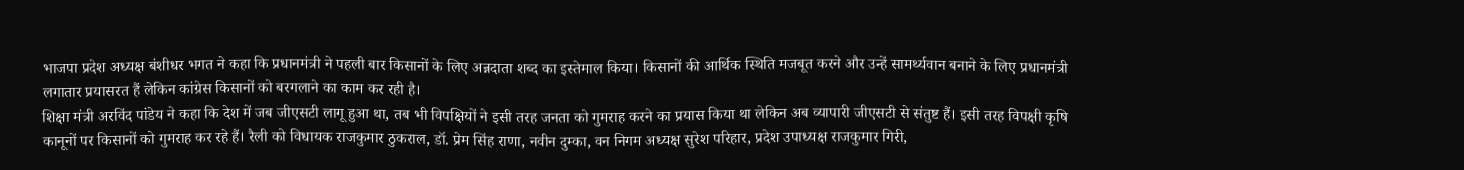भाजपा प्रदेश अध्यक्ष बंशीधर भगत ने कहा कि प्रधानमंत्री ने पहली बार किसानों के लिए अन्नदाता शब्द का इस्तेमाल किया। किसानों की आर्थिक स्थिति मजबूत करने और उन्हें सामर्थ्यवान बनाने के लिए प्रधानमंत्री लगातार प्रयासरत हैं लेकिन कांग्रेस किसानों को बरगलाने का काम कर रही है।
शिक्षा मंत्री अरविंद पांडेय ने कहा कि देश में जब जीएसटी लागू हुआ था, तब भी विपक्षियों ने इसी तरह जनता को गुमराह करने का प्रयास किया था लेकिन अब व्यापारी जीएसटी से संतुष्ट हैं। इसी तरह विपक्षी कृषि कानूनों पर किसानों को गुमराह कर रहे हैं। रैली को विधायक राजकुमार ठुकराल, डॉ. प्रेम सिंह राणा, नवीन दुम्का, वन निगम अध्यक्ष सुरेश परिहार, प्रदेश उपाध्यक्ष राजकुमार गिरी,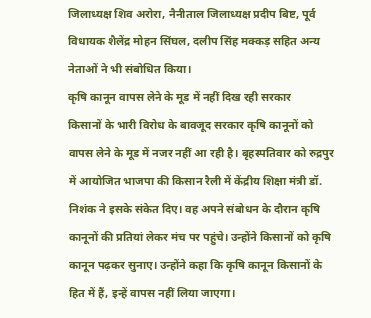जिलाध्यक्ष शिव अरोरा, नैनीताल जिलाध्यक्ष प्रदीप बिष्ट, पूर्व विधायक शैलेंद्र मोहन सिंघल, दलीप सिंह मक्कड़ सहित अन्य नेताओं ने भी संबोधित किया।
कृषि कानून वापस लेने के मूड में नहीं दिख रही सरकार
किसानों के भारी विरोध के बावजूद सरकार कृषि कानूनों को वापस लेने के मूड में नजर नहीं आ रही है। बृहस्पतिवार को रुद्रपुर में आयोजित भाजपा की किसान रैली में केंद्रीय शिक्षा मंत्री डॉ. निशंक ने इसके संकेत दिए। वह अपने संबोधन के दौरान कृषि कानूनों की प्रतियां लेकर मंच पर पहुंचे। उन्होंने किसानों को कृषि कानून पढ़कर सुनाए। उन्होंने कहा कि कृषि कानून किसानों के हित में हैं, इन्हें वापस नहीं लिया जाएगा।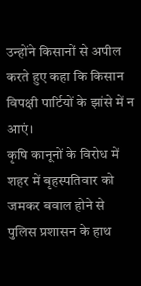उन्होंने किसानों से अपील करते हुए कहा कि किसान विपक्षी पार्टियों के झांसे में न आएं।
कृषि कानूनों के विरोध में शहर में बृहस्पतिवार को जमकर बवाल होने से पुलिस प्रशासन के हाथ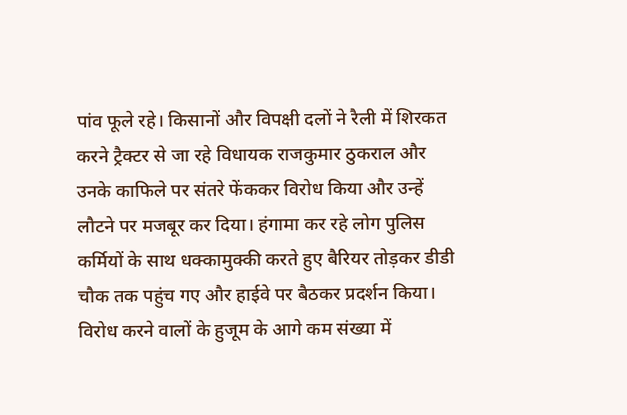पांव फूले रहे। किसानों और विपक्षी दलों ने रैली में शिरकत करने ट्रैक्टर से जा रहे विधायक राजकुमार ठुकराल और उनके काफिले पर संतरे फेंककर विरोध किया और उन्हें लौटने पर मजबूर कर दिया। हंगामा कर रहे लोग पुलिस कर्मियों के साथ धक्कामुक्की करते हुए बैरियर तोड़कर डीडी चौक तक पहुंच गए और हाईवे पर बैठकर प्रदर्शन किया। विरोध करने वालों के हुजूम के आगे कम संख्या में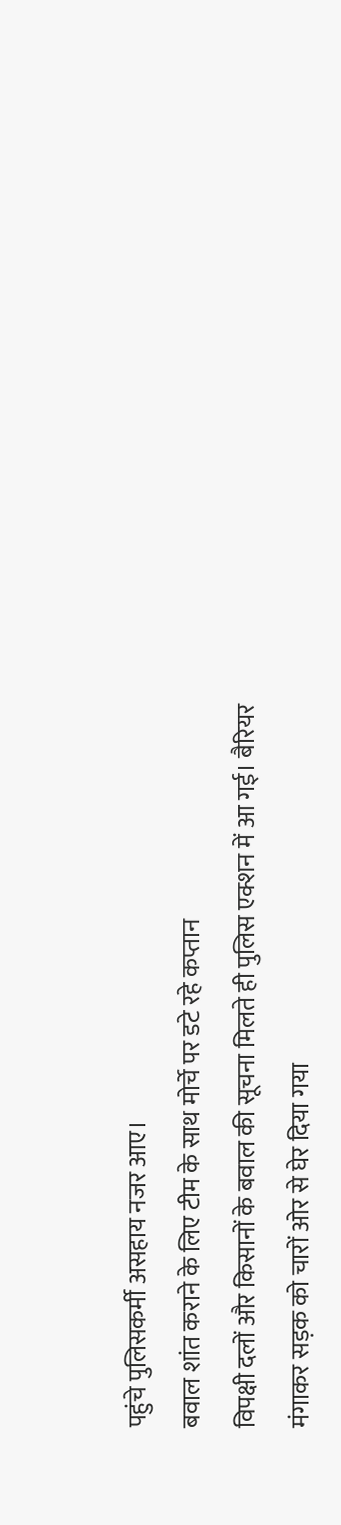पहुंचे पुलिसकर्मी असहाय नजर आए।
बवाल शांत कराने के लिए टीम के साथ मोर्चे पर डटे रहे कप्तान
विपक्षी दलों और किसानों के बवाल की सूचना मिलते ही पुलिस एक्शन में आ गई। बैरियर मंगाकर सड़क को चारों ओर से घेर दिया गया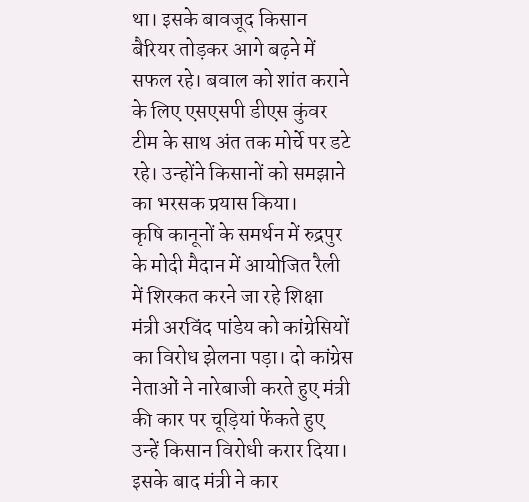था। इसके बावजूद किसान बैरियर तोड़कर आगे बढ़ने में सफल रहे। बवाल को शांत कराने के लिए एसएसपी डीएस कुंवर टीम के साथ अंत तक मोर्चे पर डटे रहे। उन्होंने किसानों को समझाने का भरसक प्रयास किया।
कृषि कानूनों के समर्थन में रुद्रपुर के मोदी मैदान में आयोजित रैली में शिरकत करने जा रहे शिक्षा मंत्री अरविंद पांडेय को कांग्रेसियों का विरोध झेलना पड़ा। दो कांग्रेस नेताओं ने नारेबाजी करते हुए मंत्री की कार पर चूड़ियां फेंकते हुए उन्हें किसान विरोधी करार दिया। इसके बाद मंत्री ने कार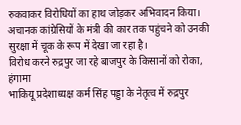रुकवाकर विरोधियों का हाथ जोड़कर अभिवादन किया। अचानक कांग्रेसियों के मंत्री की कार तक पहुंचने को उनकी सुरक्षा में चूक के रूप में देखा जा रहा है।
विरोध करने रुद्रपुर जा रहे बाजपुर के किसानों को रोका, हंगामा
भाकियू प्रदेशाध्यक्ष कर्म सिंह पड्डा के नेतृत्व में रुद्रपुर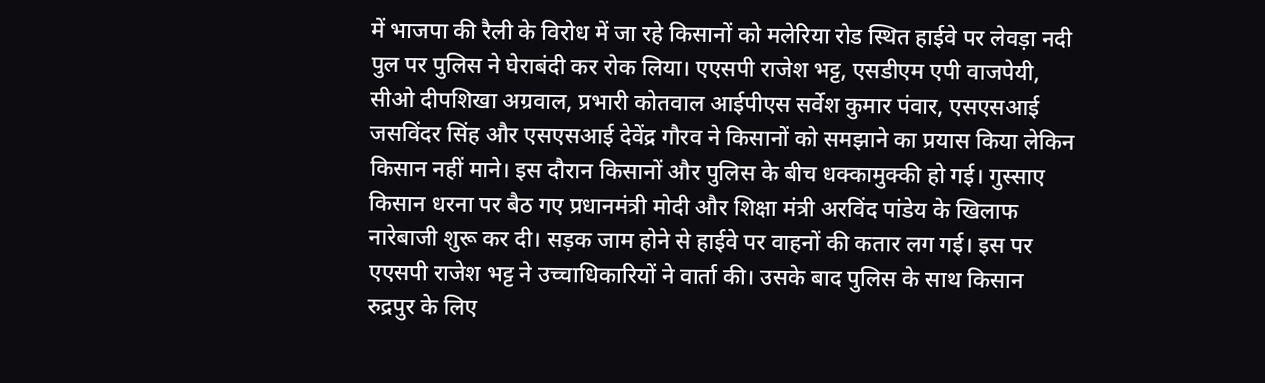में भाजपा की रैली के विरोध में जा रहे किसानों को मलेरिया रोड स्थित हाईवे पर लेवड़ा नदी पुल पर पुलिस ने घेराबंदी कर रोक लिया। एएसपी राजेश भट्ट, एसडीएम एपी वाजपेयी, सीओ दीपशिखा अग्रवाल, प्रभारी कोतवाल आईपीएस सर्वेश कुमार पंवार, एसएसआई जसविंदर सिंह और एसएसआई देवेंद्र गौरव ने किसानों को समझाने का प्रयास किया लेकिन किसान नहीं माने। इस दौरान किसानों और पुलिस के बीच धक्कामुक्की हो गई। गुस्साए किसान धरना पर बैठ गए प्रधानमंत्री मोदी और शिक्षा मंत्री अरविंद पांडेय के खिलाफ नारेबाजी शुरू कर दी। सड़क जाम होने से हाईवे पर वाहनों की कतार लग गई। इस पर एएसपी राजेश भट्ट ने उच्चाधिकारियों ने वार्ता की। उसके बाद पुलिस के साथ किसान रुद्रपुर के लिए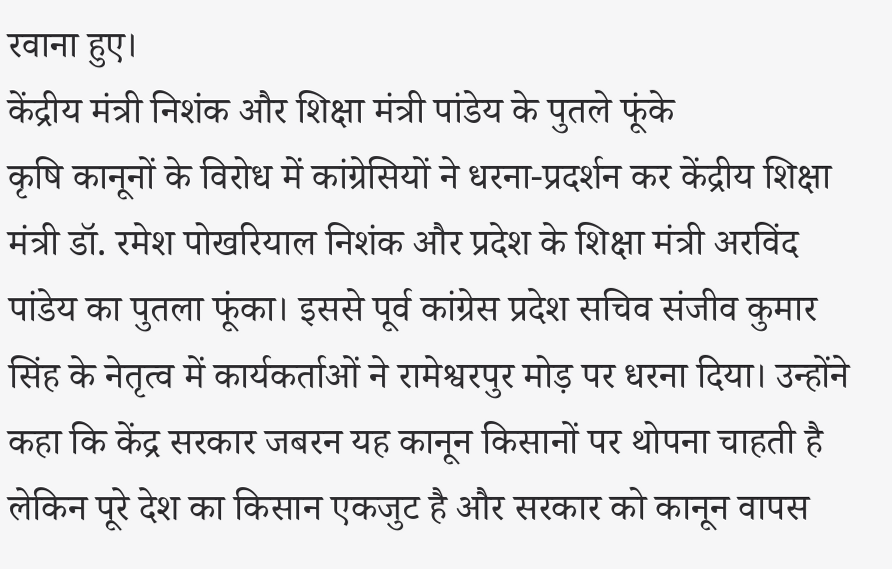रवाना हुए।
केंद्रीय मंत्री निशंक और शिक्षा मंत्री पांडेय के पुतले फूंके
कृषि कानूनों के विरोध में कांग्रेसियों ने धरना-प्रदर्शन कर केंद्रीय शिक्षा मंत्री डॉ. रमेश पोखरियाल निशंक और प्रदेश के शिक्षा मंत्री अरविंद पांडेय का पुतला फूंका। इससे पूर्व कांग्रेस प्रदेश सचिव संजीव कुमार सिंह के नेतृत्व में कार्यकर्ताओं ने रामेश्वरपुर मोड़ पर धरना दिया। उन्होंने कहा कि केंद्र सरकार जबरन यह कानून किसानों पर थोपना चाहती है लेकिन पूरे देश का किसान एकजुट है और सरकार को कानून वापस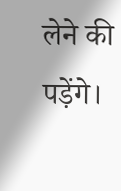लेने की पड़ेंगे।